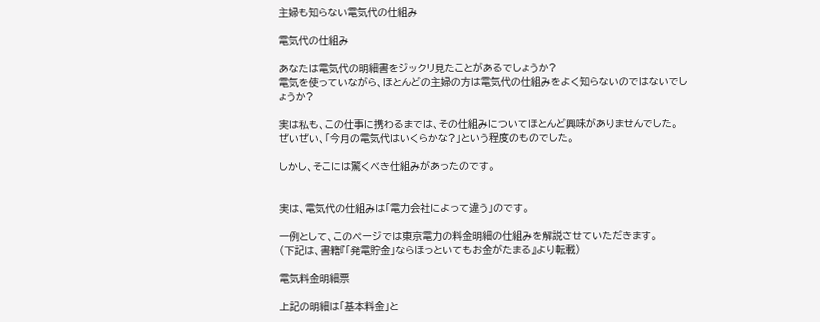主婦も知らない電気代の仕組み

電気代の仕組み

あなたは電気代の明細書をジックリ見たことがあるでしょうか?
電気を使っていながら、ほとんどの主婦の方は電気代の仕組みをよく知らないのではないでしょうか?

実は私も、この仕事に携わるまでは、その仕組みについてほとんど興味がありませんでした。
ぜいぜい、「今月の電気代はいくらかな?」という程度のものでした。

しかし、そこには驚くべき仕組みがあったのです。


実は、電気代の仕組みは「電力会社によって違う」のです。

一例として、このページでは東京電力の料金明細の仕組みを解説させていただきます。
(下記は、書籍『「発電貯金」ならほっといてもお金がたまる』より転載)

電気料金明細票

上記の明細は「基本料金」と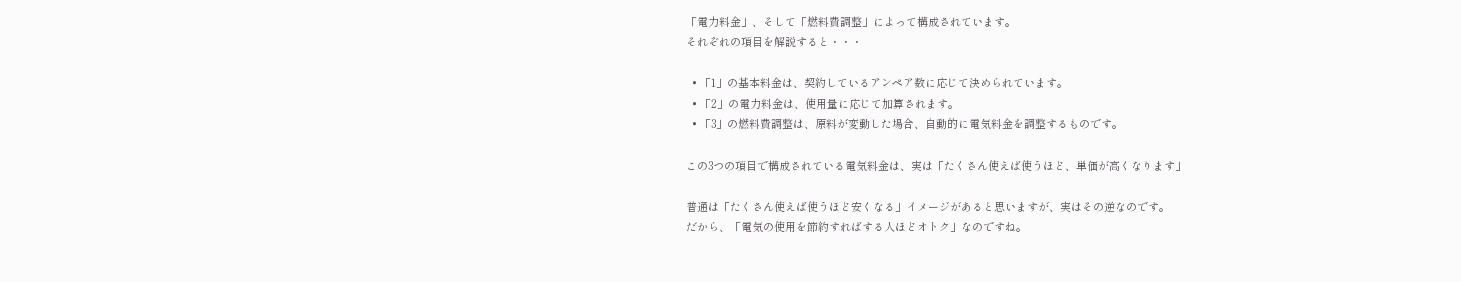「電力料金」、そして「燃料費調整」によって構成されています。
それぞれの項目を解説すると・・・

  • 「1」の基本料金は、契約しているアンペア数に応じて決められています。
  • 「2」の電力料金は、使用量に応じて加算されます。
  • 「3」の燃料費調整は、原料が変動した場合、自動的に電気料金を調整するものです。

この3つの項目で構成されている電気料金は、実は「たくさん使えば使うほど、単価が高くなります」

普通は「たくさん使えば使うほど安くなる」イメージがあると思いますが、実はその逆なのです。
だから、「電気の使用を節約すればする人ほどオトク」なのですね。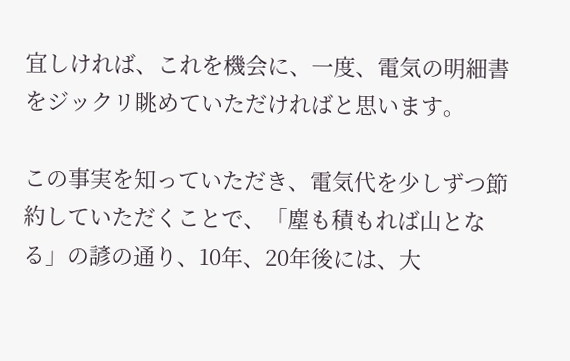宜しければ、これを機会に、一度、電気の明細書をジックリ眺めていただければと思います。

この事実を知っていただき、電気代を少しずつ節約していただくことで、「塵も積もれば山となる」の諺の通り、10年、20年後には、大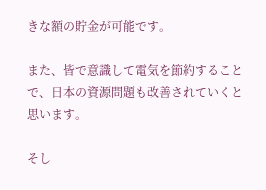きな額の貯金が可能です。

また、皆で意識して電気を節約することで、日本の資源問題も改善されていくと思います。

そし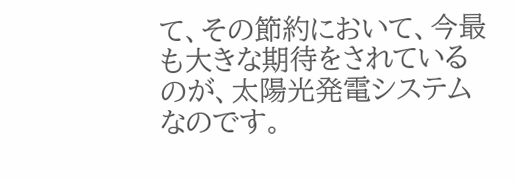て、その節約において、今最も大きな期待をされているのが、太陽光発電システムなのです。